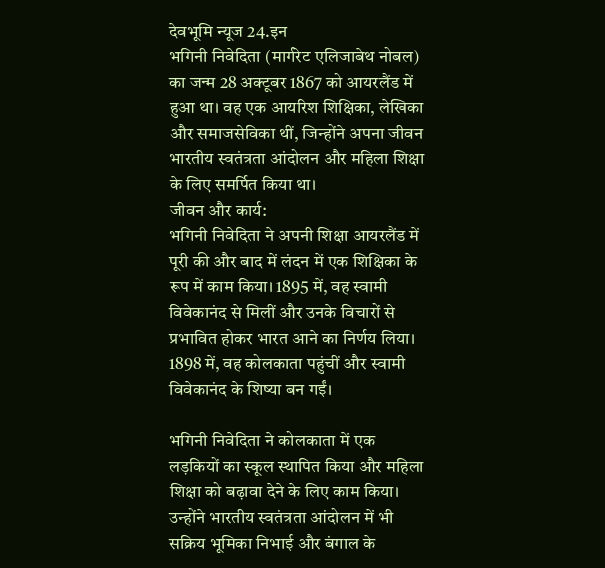देवभूमि न्यूज 24.इन
भगिनी निवेदिता (मार्गरेट एलिजाबेथ नोबल) का जन्म 28 अक्टूबर 1867 को आयरलैंड में हुआ था। वह एक आयरिश शिक्षिका, लेखिका और समाजसेविका थीं, जिन्होंने अपना जीवन भारतीय स्वतंत्रता आंदोलन और महिला शिक्षा के लिए समर्पित किया था।
जीवन और कार्य:
भगिनी निवेदिता ने अपनी शिक्षा आयरलैंड में पूरी की और बाद में लंदन में एक शिक्षिका के रूप में काम किया। 1895 में, वह स्वामी विवेकानंद से मिलीं और उनके विचारों से प्रभावित होकर भारत आने का निर्णय लिया। 1898 में, वह कोलकाता पहुंचीं और स्वामी विवेकानंद के शिष्या बन गईं।

भगिनी निवेदिता ने कोलकाता में एक लड़कियों का स्कूल स्थापित किया और महिला शिक्षा को बढ़ावा देने के लिए काम किया। उन्होंने भारतीय स्वतंत्रता आंदोलन में भी सक्रिय भूमिका निभाई और बंगाल के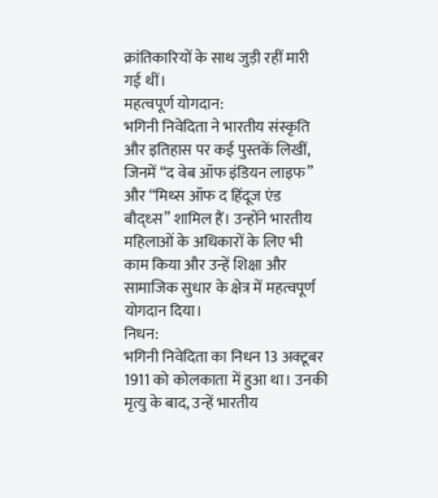क्रांतिकारियों के साथ जुड़ी रहीं मारी गई थीं।
महत्वपूर्ण योगदान:
भगिनी निवेदिता ने भारतीय संस्कृति और इतिहास पर कई पुस्तकें लिखीं, जिनमें “द वेब ऑफ इंडियन लाइफ” और “मिथ्स ऑफ द हिंदूज एंड बौद्ध्स” शामिल हैं। उन्होंने भारतीय महिलाओं के अधिकारों के लिए भी काम किया और उन्हें शिक्षा और सामाजिक सुधार के क्षेत्र में महत्वपूर्ण योगदान दिया।
निधन:
भगिनी निवेदिता का निधन 13 अक्टूबर 1911 को कोलकाता में हुआ था। उनकी मृत्यु के बाद, उन्हें भारतीय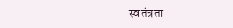स्वतंत्रता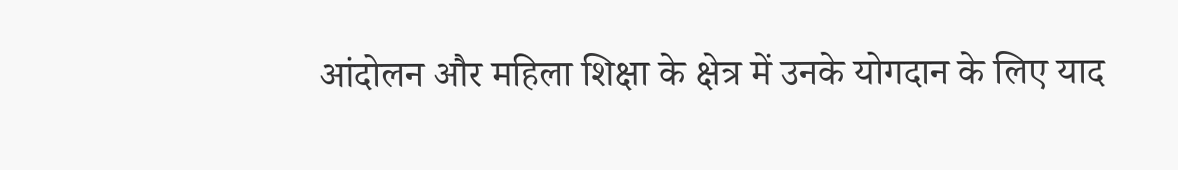आंदोलन और महिला शिक्षा के क्षेत्र में उनके योगदान के लिए याद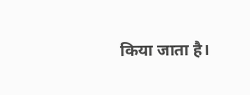किया जाता है।